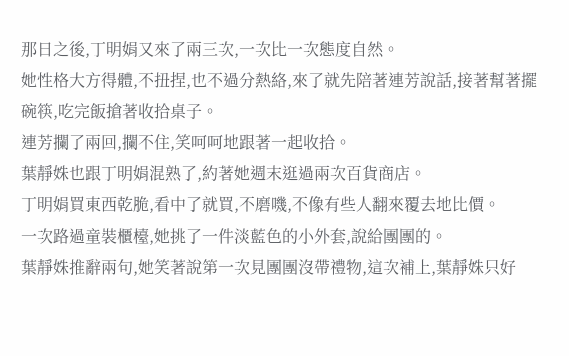那日之後,丁明娟又來了兩三次,一次比一次態度自然。
她性格大方得體,不扭捏,也不過分熱絡,來了就先陪著連芳說話,接著幫著擺碗筷,吃完飯搶著收拾桌子。
連芳攔了兩回,攔不住,笑呵呵地跟著一起收拾。
葉靜姝也跟丁明娟混熟了,約著她週末逛過兩次百貨商店。
丁明娟買東西乾脆,看中了就買,不磨嘰,不像有些人翻來覆去地比價。
一次路過童裝櫃檯,她挑了一件淡藍色的小外套,說給團團的。
葉靜姝推辭兩句,她笑著說第一次見團團沒帶禮物,這次補上,葉靜姝只好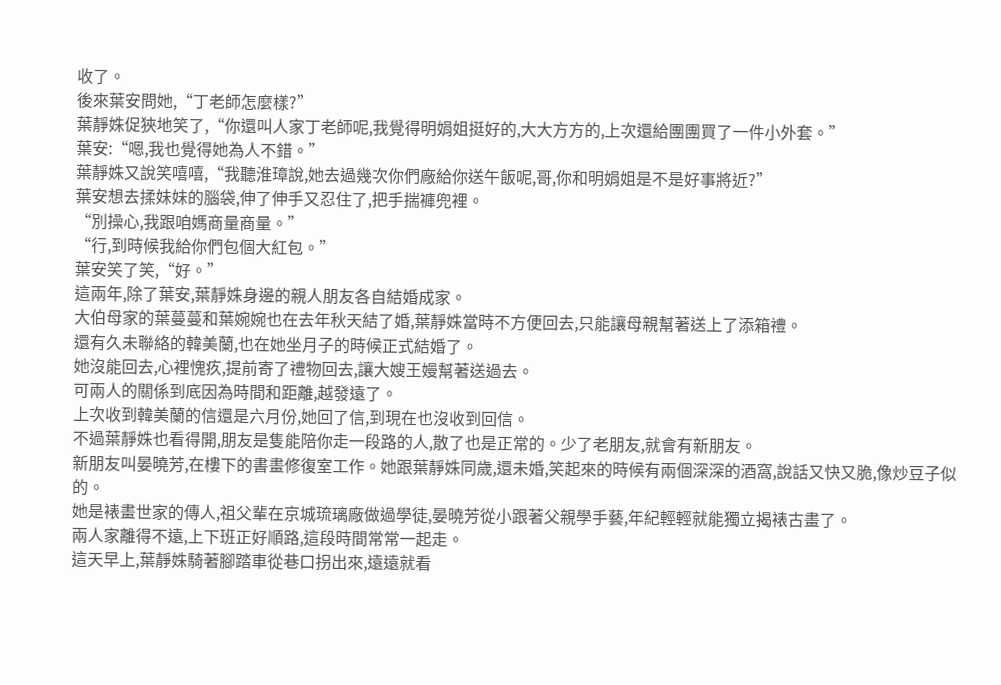收了。
後來葉安問她,“丁老師怎麼樣?”
葉靜姝促狹地笑了,“你還叫人家丁老師呢,我覺得明娟姐挺好的,大大方方的,上次還給團團買了一件小外套。”
葉安:“嗯,我也覺得她為人不錯。”
葉靜姝又說笑嘻嘻,“我聽淮璋說,她去過幾次你們廠給你送午飯呢,哥,你和明娟姐是不是好事將近?”
葉安想去揉妹妹的腦袋,伸了伸手又忍住了,把手揣褲兜裡。
“別操心,我跟咱媽商量商量。”
“行,到時候我給你們包個大紅包。”
葉安笑了笑,“好。”
這兩年,除了葉安,葉靜姝身邊的親人朋友各自結婚成家。
大伯母家的葉蔓蔓和葉婉婉也在去年秋天結了婚,葉靜姝當時不方便回去,只能讓母親幫著送上了添箱禮。
還有久未聯絡的韓美蘭,也在她坐月子的時候正式結婚了。
她沒能回去,心裡愧疚,提前寄了禮物回去,讓大嫂王嫚幫著送過去。
可兩人的關係到底因為時間和距離,越發遠了。
上次收到韓美蘭的信還是六月份,她回了信,到現在也沒收到回信。
不過葉靜姝也看得開,朋友是隻能陪你走一段路的人,散了也是正常的。少了老朋友,就會有新朋友。
新朋友叫晏曉芳,在樓下的書畫修復室工作。她跟葉靜姝同歲,還未婚,笑起來的時候有兩個深深的酒窩,說話又快又脆,像炒豆子似的。
她是裱畫世家的傳人,祖父輩在京城琉璃廠做過學徒,晏曉芳從小跟著父親學手藝,年紀輕輕就能獨立揭裱古畫了。
兩人家離得不遠,上下班正好順路,這段時間常常一起走。
這天早上,葉靜姝騎著腳踏車從巷口拐出來,遠遠就看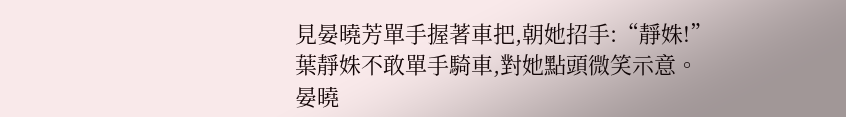見晏曉芳單手握著車把,朝她招手:“靜姝!”
葉靜姝不敢單手騎車,對她點頭微笑示意。
晏曉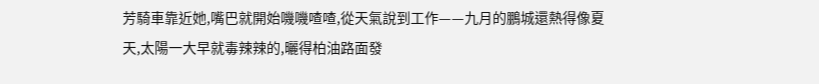芳騎車靠近她,嘴巴就開始嘰嘰喳喳,從天氣說到工作——九月的鵬城還熱得像夏天,太陽一大早就毒辣辣的,曬得柏油路面發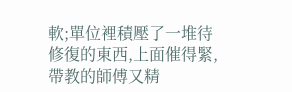軟;單位裡積壓了一堆待修復的東西,上面催得緊,帶教的師傅又精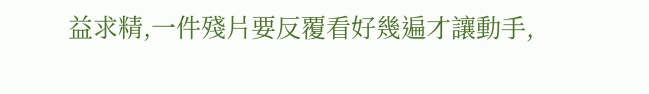益求精,一件殘片要反覆看好幾遍才讓動手,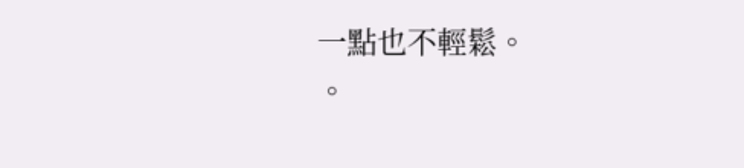一點也不輕鬆。
。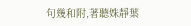句幾和附,著聽姝靜葉